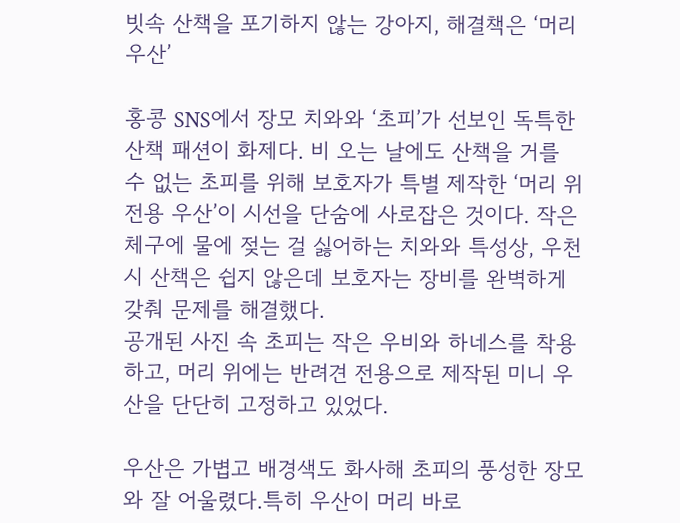빗속 산책을 포기하지 않는 강아지, 해결책은 ‘머리 우산’

홍콩 SNS에서 장모 치와와 ‘초피’가 선보인 독특한 산책 패션이 화제다. 비 오는 날에도 산책을 거를 수 없는 초피를 위해 보호자가 특별 제작한 ‘머리 위 전용 우산’이 시선을 단숨에 사로잡은 것이다. 작은 체구에 물에 젖는 걸 싫어하는 치와와 특성상, 우천 시 산책은 쉽지 않은데 보호자는 장비를 완벽하게 갖춰 문제를 해결했다.
공개된 사진 속 초피는 작은 우비와 하네스를 착용하고, 머리 위에는 반려견 전용으로 제작된 미니 우산을 단단히 고정하고 있었다.

우산은 가볍고 배경색도 화사해 초피의 풍성한 장모와 잘 어울렸다.특히 우산이 머리 바로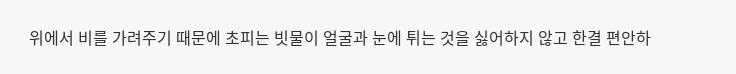위에서 비를 가려주기 때문에 초피는 빗물이 얼굴과 눈에 튀는 것을 싫어하지 않고 한결 편안하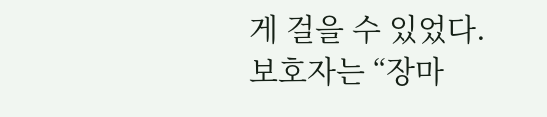게 걸을 수 있었다.
보호자는 “장마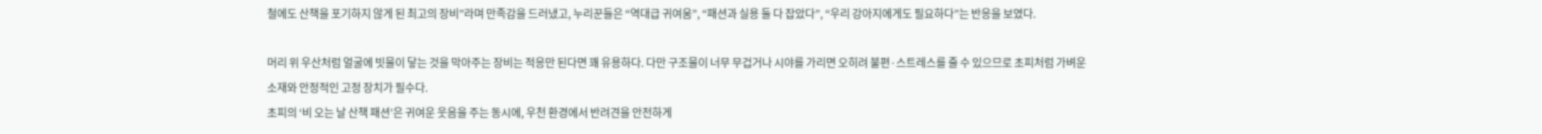철에도 산책을 포기하지 않게 된 최고의 장비”라며 만족감을 드러냈고, 누리꾼들은 “역대급 귀여움”, “패션과 실용 둘 다 잡았다”, “우리 강아지에게도 필요하다”는 반응을 보였다.

머리 위 우산처럼 얼굴에 빗물이 닿는 것을 막아주는 장비는 적응만 된다면 꽤 유용하다. 다만 구조물이 너무 무겁거나 시야를 가리면 오히려 불편·스트레스를 줄 수 있으므로 초피처럼 가벼운 소재와 안정적인 고정 장치가 필수다.
초피의 ‘비 오는 날 산책 패션’은 귀여운 웃음을 주는 동시에, 우천 환경에서 반려견을 안전하게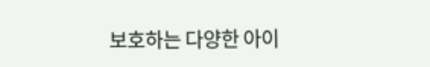보호하는 다양한 아이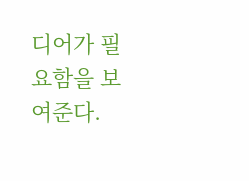디어가 필요함을 보여준다.